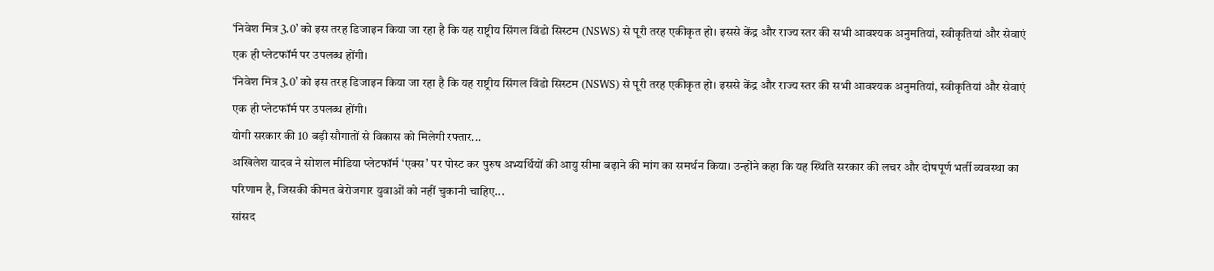‘निवेश मित्र 3.0’ को इस तरह डिजाइन किया जा रहा है कि यह राष्ट्रीय सिंगल विंडो सिस्टम (NSWS) से पूरी तरह एकीकृत हो। इससे केंद्र और राज्य स्तर की सभी आवश्यक अनुमतियां, स्वीकृतियां और सेवाएं एक ही प्लेटफॉर्म पर उपलब्ध होंगी।
‘निवेश मित्र 3.0’ को इस तरह डिजाइन किया जा रहा है कि यह राष्ट्रीय सिंगल विंडो सिस्टम (NSWS) से पूरी तरह एकीकृत हो। इससे केंद्र और राज्य स्तर की सभी आवश्यक अनुमतियां, स्वीकृतियां और सेवाएं एक ही प्लेटफॉर्म पर उपलब्ध होंगी।
योगी सरकार की 10 बड़ी सौगातों से विकास को मिलेगी रफ्तार...
अखिलेश यादव ने सोशल मीडिया प्लेटफॉर्म ‘एक्स’ पर पोस्ट कर पुरुष अभ्यर्थियों की आयु सीमा बढ़ाने की मांग का समर्थन किया। उन्होंने कहा कि यह स्थिति सरकार की लचर और दोषपूर्ण भर्ती व्यवस्था का परिणाम है, जिसकी कीमत बेरोजगार युवाओं को नहीं चुकानी चाहिए...
सांसद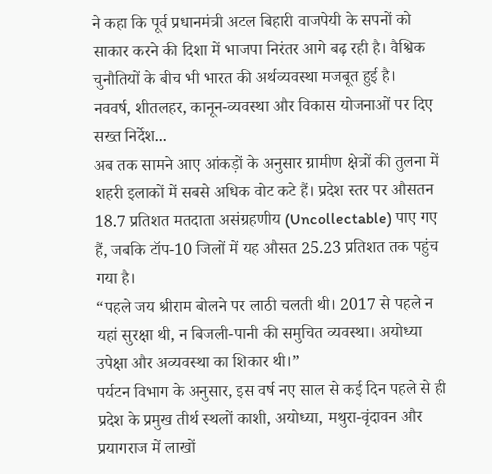ने कहा कि पूर्व प्रधानमंत्री अटल बिहारी वाजपेयी के सपनों को साकार करने की दिशा में भाजपा निरंतर आगे बढ़ रही है। वैश्विक चुनौतियों के बीच भी भारत की अर्थव्यवस्था मजबूत हुई है।
नववर्ष, शीतलहर, कानून-व्यवस्था और विकास योजनाओं पर दिए सख्त निर्देश...
अब तक सामने आए आंकड़ों के अनुसार ग्रामीण क्षेत्रों की तुलना में शहरी इलाकों में सबसे अधिक वोट कटे हैं। प्रदेश स्तर पर औसतन 18.7 प्रतिशत मतदाता असंग्रहणीय (Uncollectable) पाए गए हैं, जबकि टॉप-10 जिलों में यह औसत 25.23 प्रतिशत तक पहुंच गया है।
“पहले जय श्रीराम बोलने पर लाठी चलती थी। 2017 से पहले न यहां सुरक्षा थी, न बिजली-पानी की समुचित व्यवस्था। अयोध्या उपेक्षा और अव्यवस्था का शिकार थी।”
पर्यटन विभाग के अनुसार, इस वर्ष नए साल से कई दिन पहले से ही प्रदेश के प्रमुख तीर्थ स्थलों काशी, अयोध्या, मथुरा-वृंदावन और प्रयागराज में लाखों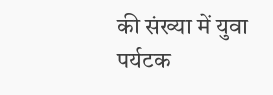की संख्या में युवा पर्यटक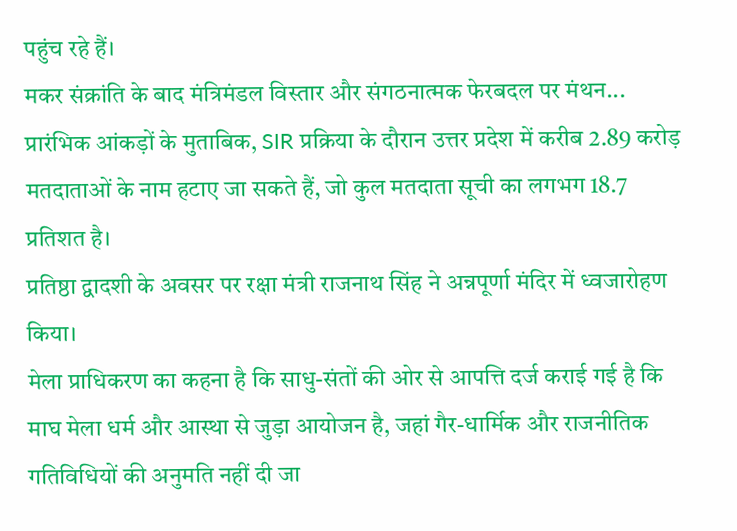पहुंच रहे हैं।
मकर संक्रांति के बाद मंत्रिमंडल विस्तार और संगठनात्मक फेरबदल पर मंथन...
प्रारंभिक आंकड़ों के मुताबिक, SIR प्रक्रिया के दौरान उत्तर प्रदेश में करीब 2.89 करोड़ मतदाताओं के नाम हटाए जा सकते हैं, जो कुल मतदाता सूची का लगभग 18.7 प्रतिशत है।
प्रतिष्ठा द्वादशी के अवसर पर रक्षा मंत्री राजनाथ सिंह ने अन्नपूर्णा मंदिर में ध्वजारोहण किया।
मेला प्राधिकरण का कहना है कि साधु-संतों की ओर से आपत्ति दर्ज कराई गई है कि माघ मेला धर्म और आस्था से जुड़ा आयोजन है, जहां गैर-धार्मिक और राजनीतिक गतिविधियों की अनुमति नहीं दी जा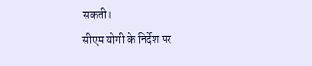सकती।
सीएम योगी के निर्देश पर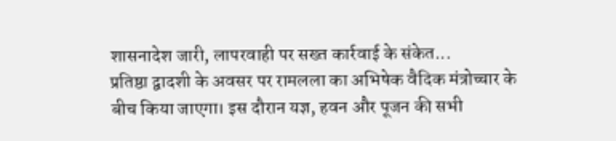शासनादेश जारी, लापरवाही पर सख्त कार्रवाई के संकेत...
प्रतिष्ठा द्वादशी के अवसर पर रामलला का अभिषेक वैदिक मंत्रोच्चार के बीच किया जाएगा। इस दौरान यज्ञ, हवन और पूजन की सभी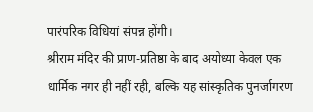पारंपरिक विधियां संपन्न होंगी।
श्रीराम मंदिर की प्राण-प्रतिष्ठा के बाद अयोध्या केवल एक धार्मिक नगर ही नहीं रही, बल्कि यह सांस्कृतिक पुनर्जागरण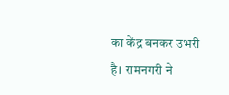का केंद्र बनकर उभरी है। रामनगरी ने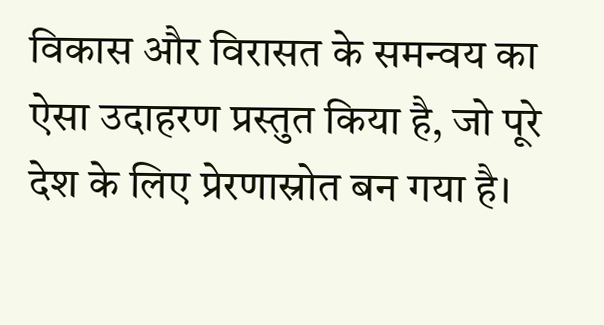विकास और विरासत के समन्वय का ऐसा उदाहरण प्रस्तुत किया है, जो पूरे देश के लिए प्रेरणास्रोत बन गया है।